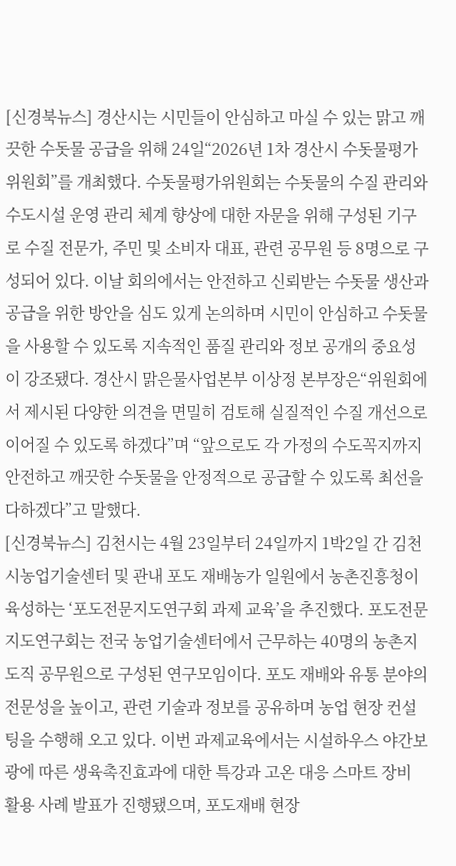[신경북뉴스] 경산시는 시민들이 안심하고 마실 수 있는 맑고 깨끗한 수돗물 공급을 위해 24일“2026년 1차 경산시 수돗물평가위원회”를 개최했다. 수돗물평가위원회는 수돗물의 수질 관리와 수도시설 운영 관리 체계 향상에 대한 자문을 위해 구성된 기구로 수질 전문가, 주민 및 소비자 대표, 관련 공무원 등 8명으로 구성되어 있다. 이날 회의에서는 안전하고 신뢰받는 수돗물 생산과 공급을 위한 방안을 심도 있게 논의하며 시민이 안심하고 수돗물을 사용할 수 있도록 지속적인 품질 관리와 정보 공개의 중요성이 강조됐다. 경산시 맑은물사업본부 이상정 본부장은“위원회에서 제시된 다양한 의견을 면밀히 검토해 실질적인 수질 개선으로 이어질 수 있도록 하겠다”며 “앞으로도 각 가정의 수도꼭지까지 안전하고 깨끗한 수돗물을 안정적으로 공급할 수 있도록 최선을 다하겠다”고 말했다.
[신경북뉴스] 김천시는 4월 23일부터 24일까지 1박2일 간 김천시농업기술센터 및 관내 포도 재배농가 일원에서 농촌진흥청이 육성하는 ‘포도전문지도연구회 과제 교육’을 추진했다. 포도전문지도연구회는 전국 농업기술센터에서 근무하는 40명의 농촌지도직 공무원으로 구성된 연구모임이다. 포도 재배와 유통 분야의 전문성을 높이고, 관련 기술과 정보를 공유하며 농업 현장 컨설팅을 수행해 오고 있다. 이번 과제교육에서는 시설하우스 야간보광에 따른 생육촉진효과에 대한 특강과 고온 대응 스마트 장비 활용 사례 발표가 진행됐으며, 포도재배 현장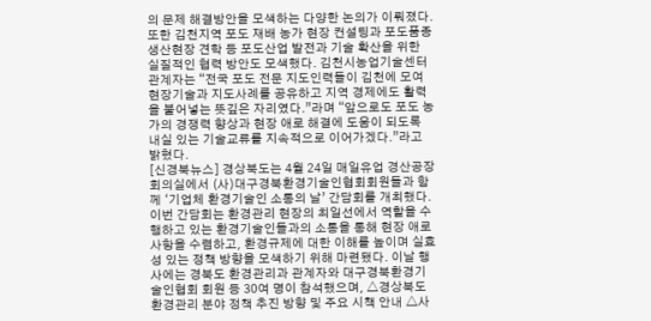의 문제 해결방안을 모색하는 다양한 논의가 이뤄졌다. 또한 김천지역 포도 재배 농가 현장 컨설팅과 포도품종 생산현장 견학 등 포도산업 발전과 기술 확산을 위한 실질적인 협력 방안도 모색했다. 김천시농업기술센터 관계자는 “전국 포도 전문 지도인력들이 김천에 모여 현장기술과 지도사례를 공유하고 지역 경제에도 활력을 불어넣는 뜻깊은 자리였다.”라며 “앞으로도 포도 농가의 경쟁력 향상과 현장 애로 해결에 도움이 되도록 내실 있는 기술교류를 지속적으로 이어가겠다.”라고 밝혔다.
[신경북뉴스] 경상북도는 4월 24일 매일유업 경산공장 회의실에서 (사)대구경북환경기술인협회회원들과 함께 ‘기업체 환경기술인 소통의 날’ 간담회를 개최했다. 이번 간담회는 환경관리 현장의 최일선에서 역할을 수행하고 있는 환경기술인들과의 소통을 통해 현장 애로사항을 수렴하고, 환경규제에 대한 이해를 높이며 실효성 있는 정책 방향을 모색하기 위해 마련됐다. 이날 행사에는 경북도 환경관리과 관계자와 대구경북환경기술인협회 회원 등 30여 명이 참석했으며, △경상북도 환경관리 분야 정책 추진 방향 및 주요 시책 안내 △사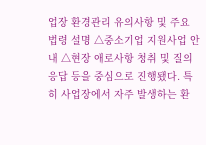업장 환경관리 유의사항 및 주요 법령 설명 △중소기업 지원사업 안내 △현장 애로사항 청취 및 질의응답 등을 중심으로 진행됐다. 특히 사업장에서 자주 발생하는 환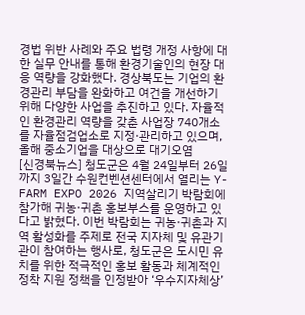경법 위반 사례와 주요 법령 개정 사항에 대한 실무 안내를 통해 환경기술인의 현장 대응 역량을 강화했다. 경상북도는 기업의 환경관리 부담을 완화하고 여건을 개선하기 위해 다양한 사업을 추진하고 있다. 자율적인 환경관리 역량을 갖춘 사업장 740개소를 자율점검업소로 지정·관리하고 있으며, 올해 중소기업을 대상으로 대기오염
[신경북뉴스] 청도군은 4월 24일부터 26일까지 3일간 수원컨벤션센터에서 열리는 Y-FARM EXPO 2026 지역살리기 박람회에 참가해 귀농·귀촌 홍보부스를 운영하고 있다고 밝혔다. 이번 박람회는 귀농·귀촌과 지역 활성화를 주제로 전국 지자체 및 유관기관이 참여하는 행사로, 청도군은 도시민 유치를 위한 적극적인 홍보 활동과 체계적인 정착 지원 정책을 인정받아 ‘우수지자체상’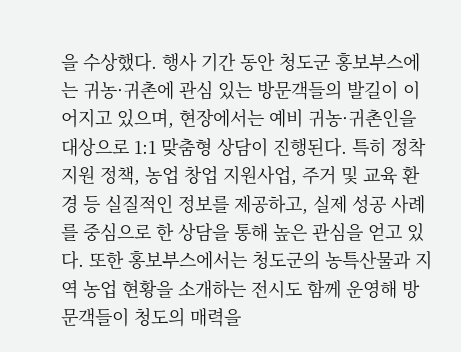을 수상했다. 행사 기간 동안 청도군 홍보부스에는 귀농·귀촌에 관심 있는 방문객들의 발길이 이어지고 있으며, 현장에서는 예비 귀농·귀촌인을 대상으로 1:1 맞춤형 상담이 진행된다. 특히 정착 지원 정책, 농업 창업 지원사업, 주거 및 교육 환경 등 실질적인 정보를 제공하고, 실제 성공 사례를 중심으로 한 상담을 통해 높은 관심을 얻고 있다. 또한 홍보부스에서는 청도군의 농특산물과 지역 농업 현황을 소개하는 전시도 함께 운영해 방문객들이 청도의 매력을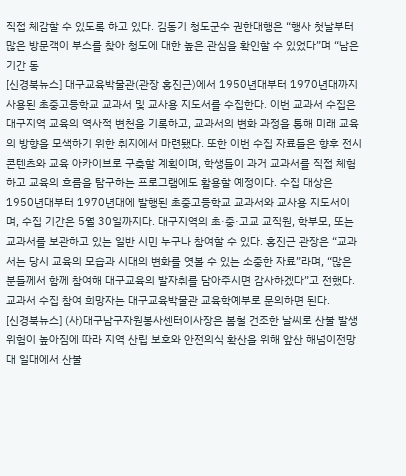직접 체감할 수 있도록 하고 있다. 김동기 청도군수 권한대행은 “행사 첫날부터 많은 방문객이 부스를 찾아 청도에 대한 높은 관심을 확인할 수 있었다”며 “남은 기간 동
[신경북뉴스] 대구교육박물관(관장 홍진근)에서 1950년대부터 1970년대까지 사용된 초중고등학교 교과서 및 교사용 지도서를 수집한다. 이번 교과서 수집은 대구지역 교육의 역사적 변천을 기록하고, 교과서의 변화 과정을 통해 미래 교육의 방향을 모색하기 위한 취지에서 마련됐다. 또한 이번 수집 자료들은 향후 전시 콘텐츠와 교육 아카이브로 구축할 계획이며, 학생들이 과거 교과서를 직접 체험하고 교육의 흐름을 탐구하는 프로그램에도 활용할 예정이다. 수집 대상은 1950년대부터 1970년대에 발행된 초중고등학교 교과서와 교사용 지도서이며, 수집 기간은 5월 30일까지다. 대구지역의 초·중·고교 교직원, 학부모, 또는 교과서를 보관하고 있는 일반 시민 누구나 참여할 수 있다. 홍진근 관장은 “교과서는 당시 교육의 모습과 시대의 변화를 엿볼 수 있는 소중한 자료”라며, “많은 분들께서 함께 참여해 대구교육의 발자취를 담아주시면 감사하겠다”고 전했다. 교과서 수집 참여 희망자는 대구교육박물관 교육학예부로 문의하면 된다.
[신경북뉴스] (사)대구남구자원봉사센터이사장은 봄철 건조한 날씨로 산불 발생 위험이 높아짐에 따라 지역 산립 보호와 안전의식 확산을 위해 앞산 해넘이전망대 일대에서 산불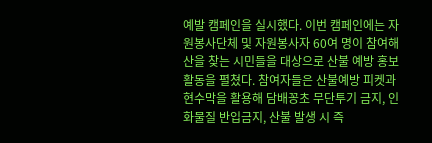예발 캠페인을 실시했다. 이번 캠페인에는 자원봉사단체 및 자원봉사자 60여 명이 참여해 산을 찾는 시민들을 대상으로 산불 예방 홍보 활동을 펼쳤다. 참여자들은 산불예방 피켓과 현수막을 활용해 담배꽁초 무단투기 금지, 인화물질 반입금지, 산불 발생 시 즉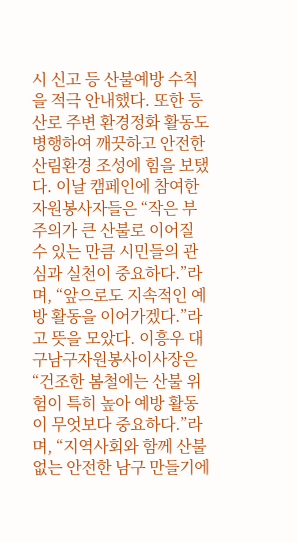시 신고 등 산불예방 수칙을 적극 안내했다. 또한 등산로 주변 환경정화 활동도 병행하여 깨끗하고 안전한 산림환경 조성에 힘을 보탰다. 이날 캠페인에 참여한 자원봉사자들은 “작은 부주의가 큰 산불로 이어질 수 있는 만큼 시민들의 관심과 실천이 중요하다.”라며, “앞으로도 지속적인 예방 활동을 이어가겠다.”라고 뜻을 모았다. 이흥우 대구남구자원봉사이사장은 “건조한 봄철에는 산불 위험이 특히 높아 예방 활동이 무엇보다 중요하다.”라며, “지역사회와 함께 산불 없는 안전한 남구 만들기에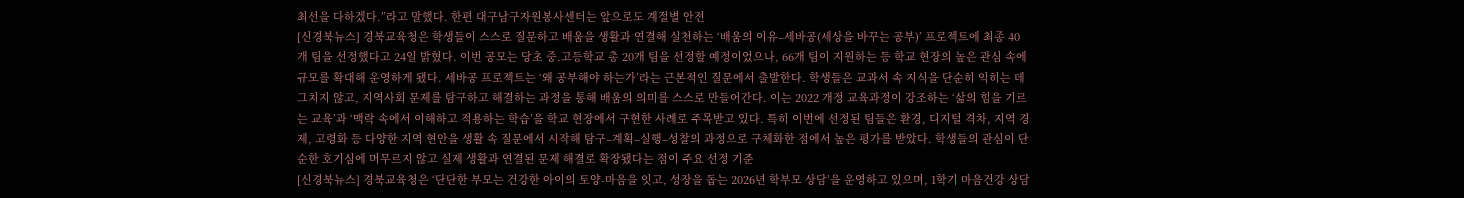최선을 다하겠다.”라고 말했다. 한편 대구남구자원봉사센터는 앞으로도 계절별 안전
[신경북뉴스] 경북교육청은 학생들이 스스로 질문하고 배움을 생활과 연결해 실천하는 ‘배움의 이유–세바공(세상을 바꾸는 공부)’ 프로젝트에 최종 40개 팀을 선정했다고 24일 밝혔다. 이번 공모는 당초 중․고등학교 총 20개 팀을 선정할 예정이었으나, 66개 팀이 지원하는 등 학교 현장의 높은 관심 속에 규모를 확대해 운영하게 됐다. 세바공 프로젝트는 ‘왜 공부해야 하는가’라는 근본적인 질문에서 출발한다. 학생들은 교과서 속 지식을 단순히 익히는 데 그치지 않고, 지역사회 문제를 탐구하고 해결하는 과정을 통해 배움의 의미를 스스로 만들어간다. 이는 2022 개정 교육과정이 강조하는 ‘삶의 힘을 기르는 교육’과 ‘맥락 속에서 이해하고 적용하는 학습’을 학교 현장에서 구현한 사례로 주목받고 있다. 특히 이번에 선정된 팀들은 환경, 디지털 격차, 지역 경제, 고령화 등 다양한 지역 현안을 생활 속 질문에서 시작해 탐구–계획–실행–성찰의 과정으로 구체화한 점에서 높은 평가를 받았다. 학생들의 관심이 단순한 호기심에 머무르지 않고 실제 생활과 연결된 문제 해결로 확장됐다는 점이 주요 선정 기준
[신경북뉴스] 경북교육청은 ‘단단한 부모는 건강한 아이의 토양-마음을 잇고, 성장을 돕는 2026년 학부모 상담’을 운영하고 있으며, 1학기 마음건강 상담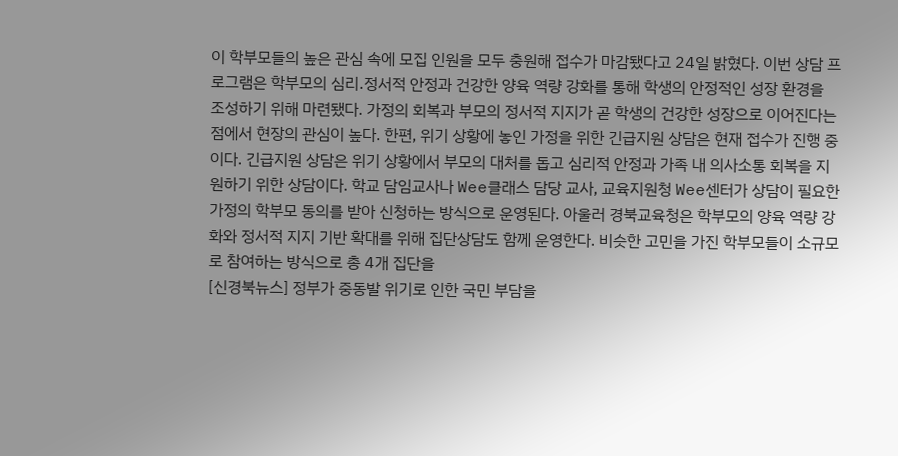이 학부모들의 높은 관심 속에 모집 인원을 모두 충원해 접수가 마감됐다고 24일 밝혔다. 이번 상담 프로그램은 학부모의 심리․정서적 안정과 건강한 양육 역량 강화를 통해 학생의 안정적인 성장 환경을 조성하기 위해 마련됐다. 가정의 회복과 부모의 정서적 지지가 곧 학생의 건강한 성장으로 이어진다는 점에서 현장의 관심이 높다. 한편, 위기 상황에 놓인 가정을 위한 긴급지원 상담은 현재 접수가 진행 중이다. 긴급지원 상담은 위기 상황에서 부모의 대처를 돕고 심리적 안정과 가족 내 의사소통 회복을 지원하기 위한 상담이다. 학교 담임교사나 Wee클래스 담당 교사, 교육지원청 Wee센터가 상담이 필요한 가정의 학부모 동의를 받아 신청하는 방식으로 운영된다. 아울러 경북교육청은 학부모의 양육 역량 강화와 정서적 지지 기반 확대를 위해 집단상담도 함께 운영한다. 비슷한 고민을 가진 학부모들이 소규모로 참여하는 방식으로 총 4개 집단을
[신경북뉴스] 정부가 중동발 위기로 인한 국민 부담을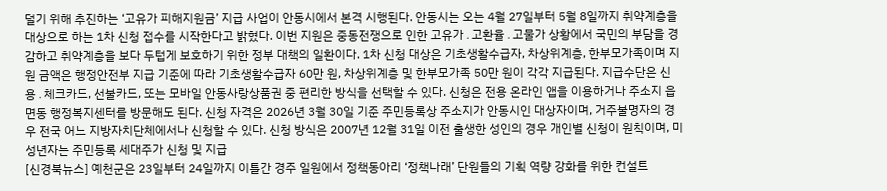덜기 위해 추진하는 ‘고유가 피해지원금’ 지급 사업이 안동시에서 본격 시행된다. 안동시는 오는 4월 27일부터 5월 8일까지 취약계층을 대상으로 하는 1차 신청 접수를 시작한다고 밝혔다. 이번 지원은 중동전쟁으로 인한 고유가․고환율․고물가 상황에서 국민의 부담을 경감하고 취약계층을 보다 두텁게 보호하기 위한 정부 대책의 일환이다. 1차 신청 대상은 기초생활수급자, 차상위계층, 한부모가족이며 지원 금액은 행정안전부 지급 기준에 따라 기초생활수급자 60만 원, 차상위계층 및 한부모가족 50만 원이 각각 지급된다. 지급수단은 신용․체크카드, 선불카드, 또는 모바일 안동사랑상품권 중 편리한 방식을 선택할 수 있다. 신청은 전용 온라인 앱을 이용하거나 주소지 읍면동 행정복지센터를 방문해도 된다. 신청 자격은 2026년 3월 30일 기준 주민등록상 주소지가 안동시인 대상자이며, 거주불명자의 경우 전국 어느 지방자치단체에서나 신청할 수 있다. 신청 방식은 2007년 12월 31일 이전 출생한 성인의 경우 개인별 신청이 원칙이며, 미성년자는 주민등록 세대주가 신청 및 지급
[신경북뉴스] 예천군은 23일부터 24일까지 이틀간 경주 일원에서 정책동아리 ‘정책나래’ 단원들의 기획 역량 강화를 위한 컨설트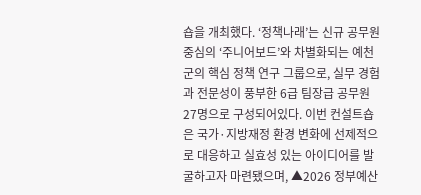숍을 개최했다. ‘정책나래’는 신규 공무원 중심의 ‘주니어보드’와 차별화되는 예천군의 핵심 정책 연구 그룹으로, 실무 경험과 전문성이 풍부한 6급 팀장급 공무원 27명으로 구성되어있다. 이번 컨설트숍은 국가·지방재정 환경 변화에 선제적으로 대응하고 실효성 있는 아이디어를 발굴하고자 마련됐으며, ▲2026 정부예산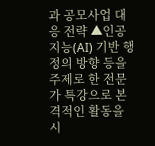과 공모사업 대응 전략 ▲인공지능(AI) 기반 행정의 방향 등을 주제로 한 전문가 특강으로 본격적인 활동을 시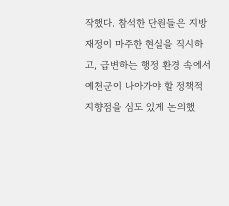작했다. 참석한 단원들은 지방재정이 마주한 현실을 직시하고, 급변하는 행정 환경 속에서 예천군이 나아가야 할 정책적 지향점을 심도 있게 논의했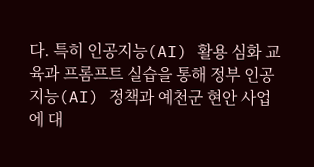다. 특히 인공지능(AI) 활용 심화 교육과 프롬프트 실습을 통해 정부 인공지능(AI) 정책과 예천군 현안 사업에 대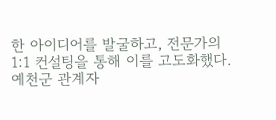한 아이디어를 발굴하고, 전문가의 1:1 컨설팅을 통해 이를 고도화했다. 예천군 관계자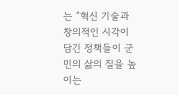는 “혁신 기술과 창의적인 시각이 담긴 정책들이 군민의 삶의 질을 높이는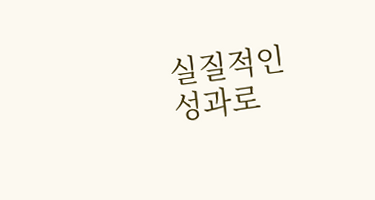실질적인 성과로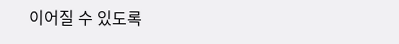이어질 수 있도록